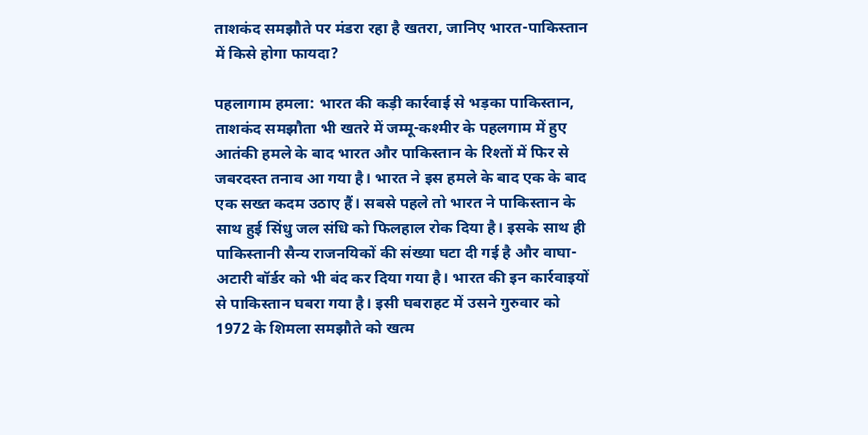ताशकंद समझौते पर मंडरा रहा है खतरा, जानिए भारत-पाकिस्तान में किसे होगा फायदा?

पहलागाम हमला: भारत की कड़ी कार्रवाई से भड़का पाकिस्तान, ताशकंद समझौता भी खतरे में जम्मू-कश्मीर के पहलगाम में हुए आतंकी हमले के बाद भारत और पाकिस्तान के रिश्तों में फिर से जबरदस्त तनाव आ गया है। भारत ने इस हमले के बाद एक के बाद एक सख्त कदम उठाए हैं। सबसे पहले तो भारत ने पाकिस्तान के साथ हुई सिंधु जल संधि को फिलहाल रोक दिया है। इसके साथ ही पाकिस्तानी सैन्य राजनयिकों की संख्या घटा दी गई है और वाघा-अटारी बॉर्डर को भी बंद कर दिया गया है। भारत की इन कार्रवाइयों से पाकिस्तान घबरा गया है। इसी घबराहट में उसने गुरुवार को 1972 के शिमला समझौते को खत्म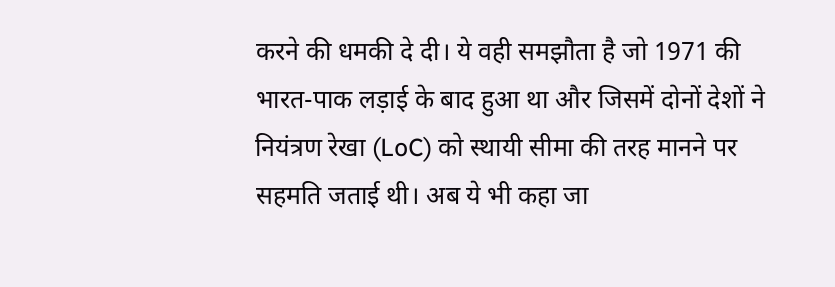करने की धमकी दे दी। ये वही समझौता है जो 1971 की भारत-पाक लड़ाई के बाद हुआ था और जिसमें दोनों देशों ने नियंत्रण रेखा (LoC) को स्थायी सीमा की तरह मानने पर सहमति जताई थी। अब ये भी कहा जा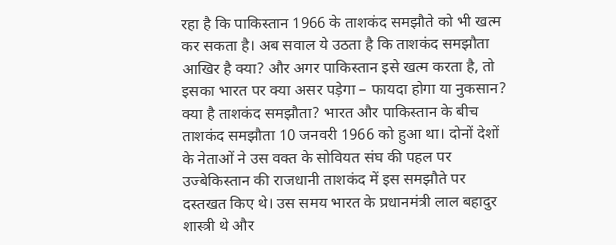रहा है कि पाकिस्तान 1966 के ताशकंद समझौते को भी खत्म कर सकता है। अब सवाल ये उठता है कि ताशकंद समझौता आखिर है क्या? और अगर पाकिस्तान इसे खत्म करता है, तो इसका भारत पर क्या असर पड़ेगा – फायदा होगा या नुकसान? क्या है ताशकंद समझौता? भारत और पाकिस्तान के बीच ताशकंद समझौता 10 जनवरी 1966 को हुआ था। दोनों देशों के नेताओं ने उस वक्त के सोवियत संघ की पहल पर उज्बेकिस्तान की राजधानी ताशकंद में इस समझौते पर दस्तखत किए थे। उस समय भारत के प्रधानमंत्री लाल बहादुर शास्त्री थे और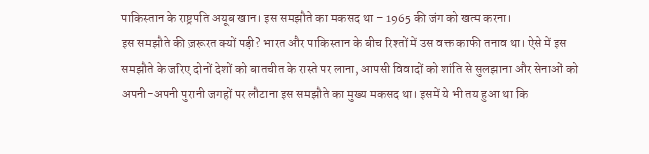पाकिस्तान के राष्ट्रपति अयूब खान। इस समझौते का मकसद था – 1965 की जंग को खत्म करना।
इस समझौते की ज़रूरत क्यों पड़ी? भारत और पाकिस्तान के बीच रिश्तों में उस वक्त काफी तनाव था। ऐसे में इस समझौते के जरिए दोनों देशों को बातचीत के रास्ते पर लाना, आपसी विवादों को शांति से सुलझाना और सेनाओं को अपनी-अपनी पुरानी जगहों पर लौटाना इस समझौते का मुख्य मकसद था। इसमें ये भी तय हुआ था कि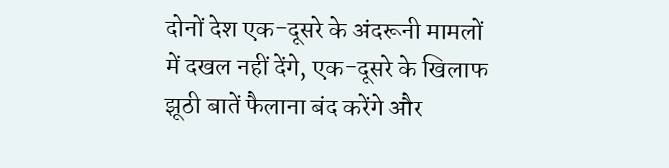दोनों देश एक-दूसरे के अंदरूनी मामलों में दखल नहीं देंगे, एक-दूसरे के खिलाफ झूठी बातें फैलाना बंद करेंगे और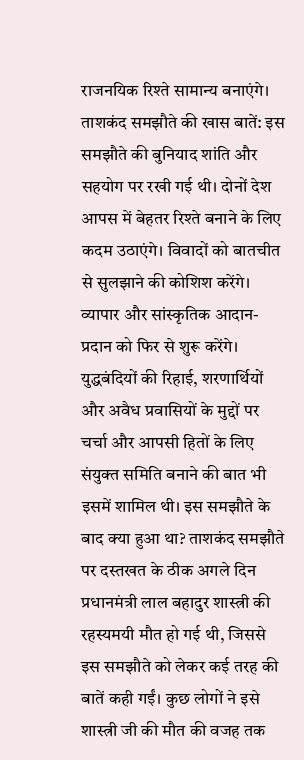राजनयिक रिश्ते सामान्य बनाएंगे। ताशकंद समझौते की खास बातें: इस समझौते की बुनियाद शांति और सहयोग पर रखी गई थी। दोनों देश आपस में बेहतर रिश्ते बनाने के लिए कदम उठाएंगे। विवादों को बातचीत से सुलझाने की कोशिश करेंगे। व्यापार और सांस्कृतिक आदान-प्रदान को फिर से शुरू करेंगे। युद्धबंदियों की रिहाई, शरणार्थियों और अवैध प्रवासियों के मुद्दों पर चर्चा और आपसी हितों के लिए संयुक्त समिति बनाने की बात भी इसमें शामिल थी। इस समझौते के बाद क्या हुआ था? ताशकंद समझौते पर दस्तखत के ठीक अगले दिन प्रधानमंत्री लाल बहादुर शास्त्री की रहस्यमयी मौत हो गई थी, जिससे इस समझौते को लेकर कई तरह की बातें कही गईं। कुछ लोगों ने इसे शास्त्री जी की मौत की वजह तक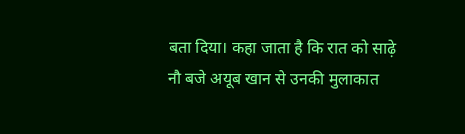बता दिया। कहा जाता है कि रात को साढ़े नौ बजे अयूब खान से उनकी मुलाकात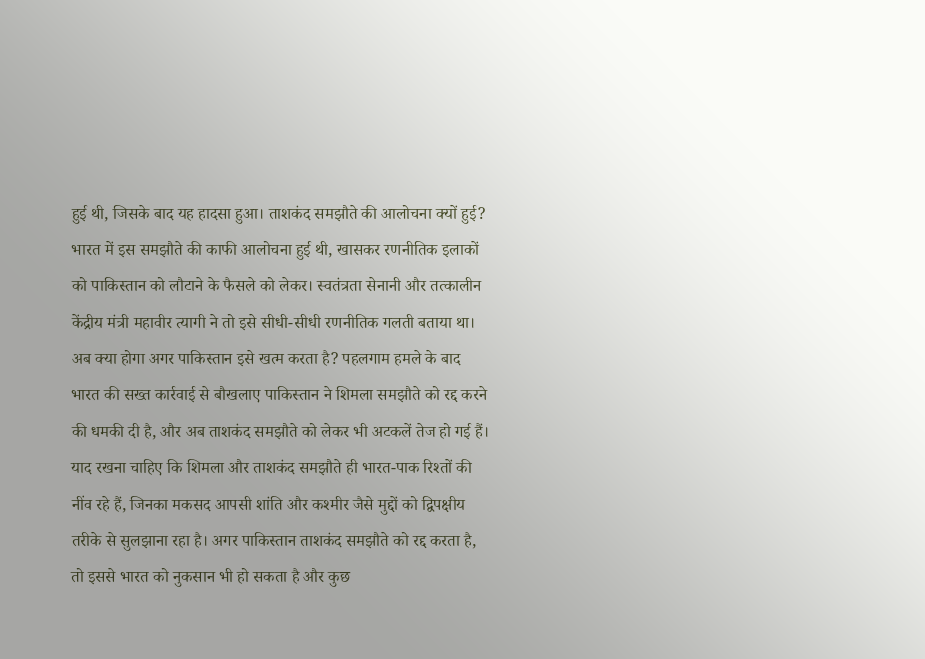हुई थी, जिसके बाद यह हादसा हुआ। ताशकंद समझौते की आलोचना क्यों हुई? भारत में इस समझौते की काफी आलोचना हुई थी, खासकर रणनीतिक इलाकों को पाकिस्तान को लौटाने के फैसले को लेकर। स्वतंत्रता सेनानी और तत्कालीन केंद्रीय मंत्री महावीर त्यागी ने तो इसे सीधी-सीधी रणनीतिक गलती बताया था।
अब क्या होगा अगर पाकिस्तान इसे खत्म करता है? पहलगाम हमले के बाद भारत की सख्त कार्रवाई से बौखलाए पाकिस्तान ने शिमला समझौते को रद्द करने की धमकी दी है, और अब ताशकंद समझौते को लेकर भी अटकलें तेज हो गई हैं। याद रखना चाहिए कि शिमला और ताशकंद समझौते ही भारत-पाक रिश्तों की नींव रहे हैं, जिनका मकसद आपसी शांति और कश्मीर जैसे मुद्दों को द्विपक्षीय तरीके से सुलझाना रहा है। अगर पाकिस्तान ताशकंद समझौते को रद्द करता है, तो इससे भारत को नुकसान भी हो सकता है और कुछ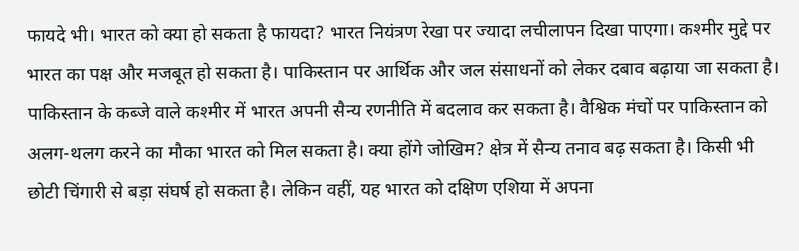फायदे भी। भारत को क्या हो सकता है फायदा? भारत नियंत्रण रेखा पर ज्यादा लचीलापन दिखा पाएगा। कश्मीर मुद्दे पर भारत का पक्ष और मजबूत हो सकता है। पाकिस्तान पर आर्थिक और जल संसाधनों को लेकर दबाव बढ़ाया जा सकता है। पाकिस्तान के कब्जे वाले कश्मीर में भारत अपनी सैन्य रणनीति में बदलाव कर सकता है। वैश्विक मंचों पर पाकिस्तान को अलग-थलग करने का मौका भारत को मिल सकता है। क्या होंगे जोखिम? क्षेत्र में सैन्य तनाव बढ़ सकता है। किसी भी छोटी चिंगारी से बड़ा संघर्ष हो सकता है। लेकिन वहीं, यह भारत को दक्षिण एशिया में अपना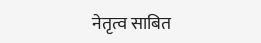नेतृत्व साबित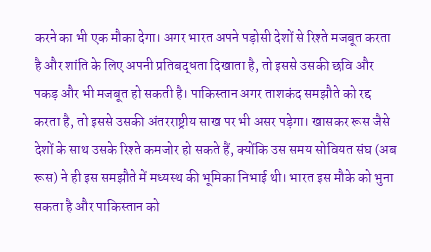करने का भी एक मौका देगा। अगर भारत अपने पड़ोसी देशों से रिश्ते मजबूत करता है और शांति के लिए अपनी प्रतिबद्धता दिखाता है, तो इससे उसकी छवि और पकड़ और भी मजबूत हो सकती है। पाकिस्तान अगर ताशकंद समझौते को रद्द करता है, तो इससे उसकी अंतरराष्ट्रीय साख पर भी असर पड़ेगा। खासकर रूस जैसे देशों के साथ उसके रिश्ते कमजोर हो सकते हैं, क्योंकि उस समय सोवियत संघ (अब रूस) ने ही इस समझौते में मध्यस्थ की भूमिका निभाई थी। भारत इस मौके को भुना सकता है और पाकिस्तान को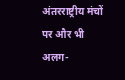अंतरराष्ट्रीय मंचों पर और भी अलग-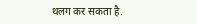थलग कर सकता है.